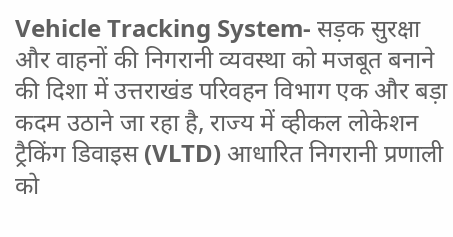Vehicle Tracking System- सड़क सुरक्षा और वाहनों की निगरानी व्यवस्था को मजबूत बनाने की दिशा में उत्तराखंड परिवहन विभाग एक और बड़ा कदम उठाने जा रहा है, राज्य में व्हीकल लोकेशन ट्रैकिंग डिवाइस (VLTD) आधारित निगरानी प्रणाली को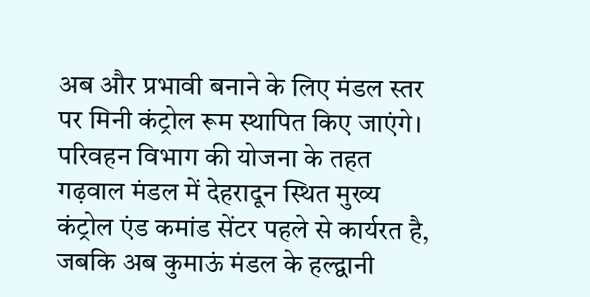अब और प्रभावी बनाने के लिए मंडल स्तर पर मिनी कंट्रोल रूम स्थापित किए जाएंगे।
परिवहन विभाग की योजना के तहत गढ़वाल मंडल में देहरादून स्थित मुख्य कंट्रोल एंड कमांड सेंटर पहले से कार्यरत है, जबकि अब कुमाऊं मंडल के हल्द्वानी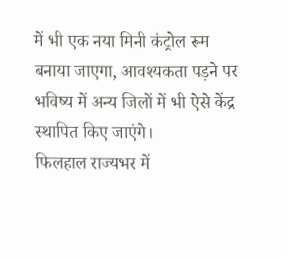में भी एक नया मिनी कंट्रोल रूम बनाया जाएगा, आवश्यकता पड़ने पर भविष्य में अन्य जिलों में भी ऐसे केंद्र स्थापित किए जाएंगे।
फिलहाल राज्यभर में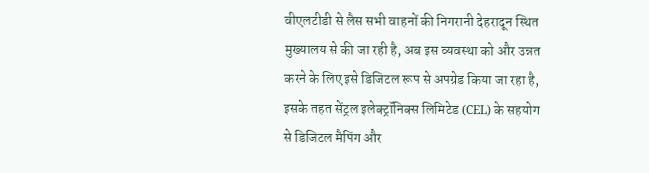वीएलटीडी से लैस सभी वाहनों की निगरानी देहरादून स्थित मुख्यालय से की जा रही है, अब इस व्यवस्था को और उन्नत करने के लिए इसे डिजिटल रूप से अपग्रेड किया जा रहा है, इसके तहत सेंट्रल इलेक्ट्रॉनिक्स लिमिटेड (CEL) के सहयोग से डिजिटल मैपिंग और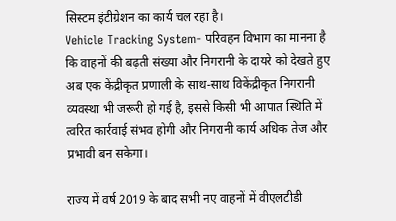सिस्टम इंटीग्रेशन का कार्य चल रहा है।
Vehicle Tracking System- परिवहन विभाग का मानना है कि वाहनों की बढ़ती संख्या और निगरानी के दायरे को देखते हुए अब एक केंद्रीकृत प्रणाली के साथ-साथ विकेंद्रीकृत निगरानी व्यवस्था भी जरूरी हो गई है, इससे किसी भी आपात स्थिति में त्वरित कार्रवाई संभव होगी और निगरानी कार्य अधिक तेज और प्रभावी बन सकेगा।

राज्य में वर्ष 2019 के बाद सभी नए वाहनों में वीएलटीडी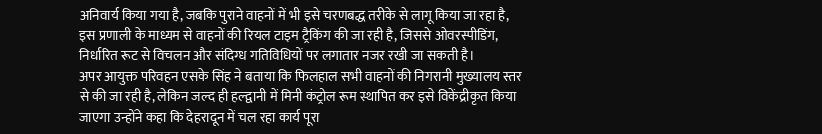अनिवार्य किया गया है, जबकि पुराने वाहनों में भी इसे चरणबद्ध तरीके से लागू किया जा रहा है, इस प्रणाली के माध्यम से वाहनों की रियल टाइम ट्रैकिंग की जा रही है, जिससे ओवरस्पीडिंग, निर्धारित रूट से विचलन और संदिग्ध गतिविधियों पर लगातार नजर रखी जा सकती है।
अपर आयुक्त परिवहन एसके सिंह ने बताया कि फिलहाल सभी वाहनों की निगरानी मुख्यालय स्तर से की जा रही है, लेकिन जल्द ही हल्द्वानी में मिनी कंट्रोल रूम स्थापित कर इसे विकेंद्रीकृत किया जाएगा उन्होंने कहा कि देहरादून में चल रहा कार्य पूरा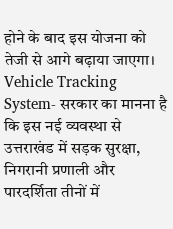होने के बाद इस योजना को तेजी से आगे बढ़ाया जाएगा।
Vehicle Tracking System- सरकार का मानना है कि इस नई व्यवस्था से उत्तराखंड में सड़क सुरक्षा, निगरानी प्रणाली और पारदर्शिता तीनों में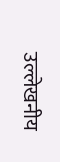उल्लेखनीय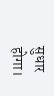सुधार होगा।